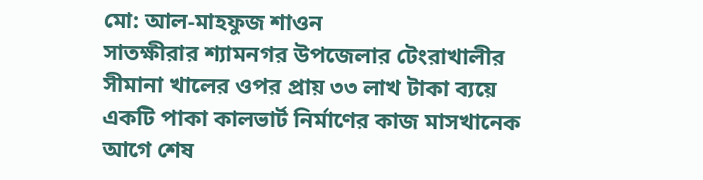মো: আল-মাহফুজ শাওন
সাতক্ষীরার শ্যামনগর উপজেলার টেংরাখালীর সীমানা খালের ওপর প্রায় ৩৩ লাখ টাকা ব্যয়ে একটি পাকা কালভার্ট নির্মাণের কাজ মাসখানেক আগে শেষ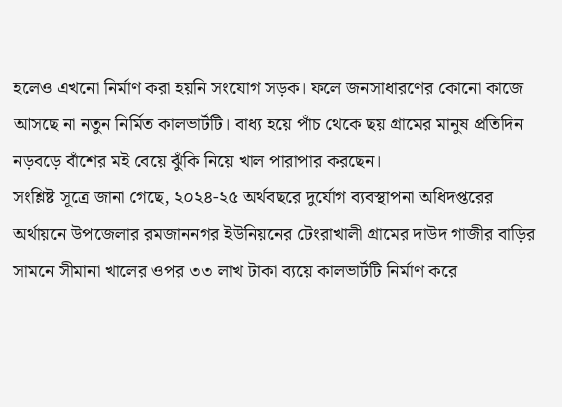হলেও এখনো নির্মাণ করা হয়নি সংযোগ সড়ক। ফলে জনসাধারণের কোনো কাজে আসছে না নতুন নির্মিত কালভার্টটি। বাধ্য হয়ে পাঁচ থেকে ছয় গ্রামের মানুষ প্রতিদিন নড়বড়ে বাঁশের মই বেয়ে ঝুঁকি নিয়ে খাল পারাপার করছেন।
সংশ্লিষ্ট সূত্রে জানা গেছে, ২০২৪-২৫ অর্থবছরে দুর্যোগ ব্যবস্থাপনা অধিদপ্তরের অর্থায়নে উপজেলার রমজাননগর ইউনিয়নের টেংরাখালী গ্রামের দাউদ গাজীর বাড়ির সামনে সীমানা খালের ওপর ৩৩ লাখ টাকা ব্যয়ে কালভার্টটি নির্মাণ করে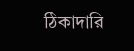ঠিকাদারি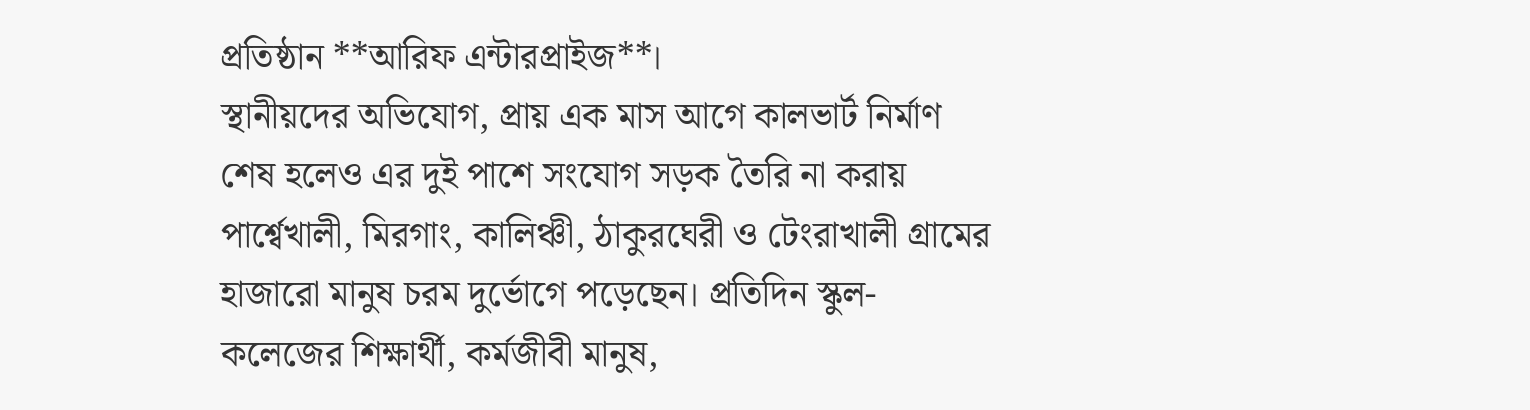প্রতিষ্ঠান **আরিফ এন্টারপ্রাইজ**।
স্থানীয়দের অভিযোগ, প্রায় এক মাস আগে কালভার্ট নির্মাণ শেষ হলেও এর দুই পাশে সংযোগ সড়ক তৈরি না করায় পার্শ্বেখালী, মিরগাং, কালিঞ্চী, ঠাকুরঘেরী ও টেংরাখালী গ্রামের হাজারো মানুষ চরম দুর্ভোগে পড়েছেন। প্রতিদিন স্কুল-কলেজের শিক্ষার্থী, কর্মজীবী মানুষ,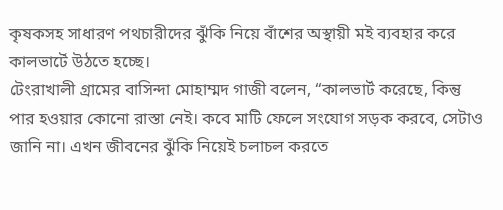কৃষকসহ সাধারণ পথচারীদের ঝুঁকি নিয়ে বাঁশের অস্থায়ী মই ব্যবহার করে কালভার্টে উঠতে হচ্ছে।
টেংরাখালী গ্রামের বাসিন্দা মোহাম্মদ গাজী বলেন, “কালভার্ট করেছে, কিন্তু পার হওয়ার কোনো রাস্তা নেই। কবে মাটি ফেলে সংযোগ সড়ক করবে, সেটাও জানি না। এখন জীবনের ঝুঁকি নিয়েই চলাচল করতে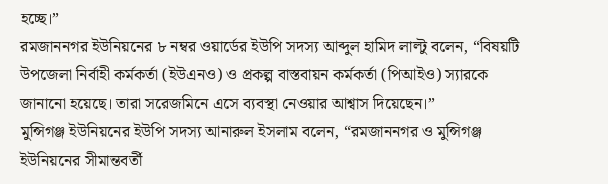হচ্ছে।”
রমজাননগর ইউনিয়নের ৮ নম্বর ওয়ার্ডের ইউপি সদস্য আব্দুল হামিদ লাল্টু বলেন, “বিষয়টি উপজেলা নির্বাহী কর্মকর্তা (ইউএনও) ও প্রকল্প বাস্তবায়ন কর্মকর্তা (পিআইও) স্যারকে জানানো হয়েছে। তারা সরেজমিনে এসে ব্যবস্থা নেওয়ার আশ্বাস দিয়েছেন।”
মুন্সিগঞ্জ ইউনিয়নের ইউপি সদস্য আনারুল ইসলাম বলেন, “রমজাননগর ও মুন্সিগঞ্জ ইউনিয়নের সীমান্তবর্তী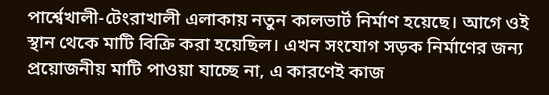পার্শ্বেখালী-টেংরাখালী এলাকায় নতুন কালভার্ট নির্মাণ হয়েছে। আগে ওই স্থান থেকে মাটি বিক্রি করা হয়েছিল। এখন সংযোগ সড়ক নির্মাণের জন্য প্রয়োজনীয় মাটি পাওয়া যাচ্ছে না, এ কারণেই কাজ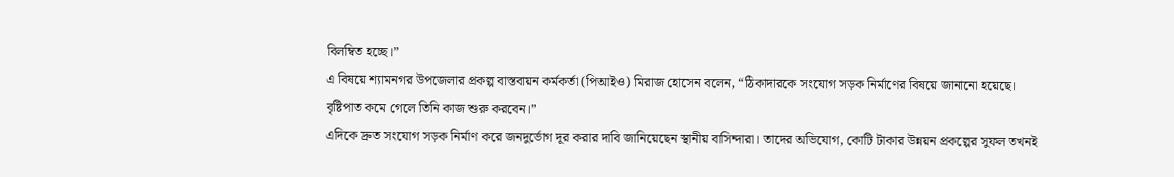বিলম্বিত হচ্ছে।”
এ বিষয়ে শ্যামনগর উপজেলার প্রকল্প বাস্তবায়ন কর্মকর্তা (পিআইও) মিরাজ হোসেন বলেন, “ঠিকাদারকে সংযোগ সড়ক নির্মাণের বিষয়ে জানানো হয়েছে। বৃষ্টিপাত কমে গেলে তিনি কাজ শুরু করবেন।”
এদিকে দ্রুত সংযোগ সড়ক নির্মাণ করে জনদুর্ভোগ দূর করার দাবি জানিয়েছেন স্থানীয় বাসিন্দারা। তাদের অভিযোগ, কোটি টাকার উন্নয়ন প্রকল্পের সুফল তখনই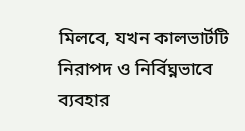মিলবে, যখন কালভার্টটি নিরাপদ ও নির্বিঘ্নভাবে ব্যবহার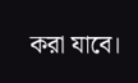করা যাবে।